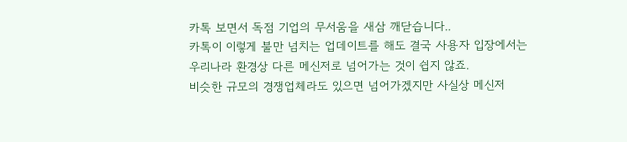카톡 보면서 독점 기업의 무서움을 새삼 깨닫습니다..
카톡이 이렇게 불만 넘치는 업데이트를 해도 결국 사용자 입장에서는 우리나라 환경상 다른 메신저로 넘어가는 것이 쉽지 않죠.
비슷한 규모의 경쟁업체라도 있으면 넘어가겠지만 사실상 메신저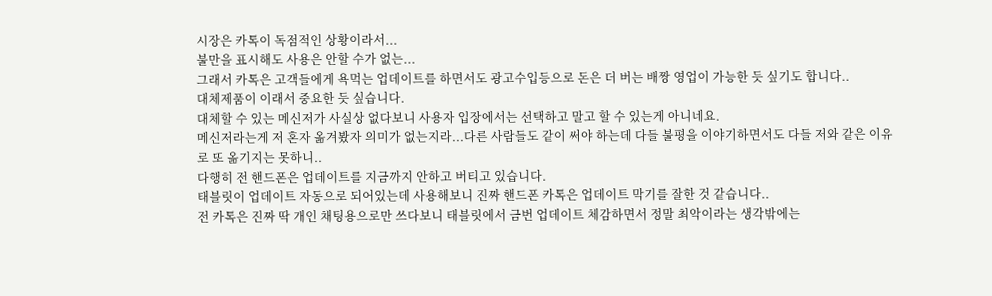시장은 카톡이 독점적인 상황이라서...
불만을 표시해도 사용은 안할 수가 없는...
그래서 카톡은 고객들에게 욕먹는 업데이트를 하면서도 광고수입등으로 돈은 더 버는 배짱 영업이 가능한 듯 싶기도 합니다..
대체제품이 이래서 중요한 듯 싶습니다.
대체할 수 있는 메신저가 사실상 없다보니 사용자 입장에서는 선택하고 말고 할 수 있는게 아니네요.
메신저라는게 저 혼자 옮겨봤자 의미가 없는지라...다른 사람들도 같이 써야 하는데 다들 불평을 이야기하면서도 다들 저와 같은 이유로 또 옮기지는 못하니..
다행히 전 핸드폰은 업데이트를 지금까지 안하고 버티고 있습니다.
태블릿이 업데이트 자동으로 되어있는데 사용해보니 진짜 핸드폰 카톡은 업데이트 막기를 잘한 것 같습니다..
전 카톡은 진짜 딱 개인 채팅용으로만 쓰다보니 태블릿에서 금번 업데이트 체감하면서 정말 최악이라는 생각밖에는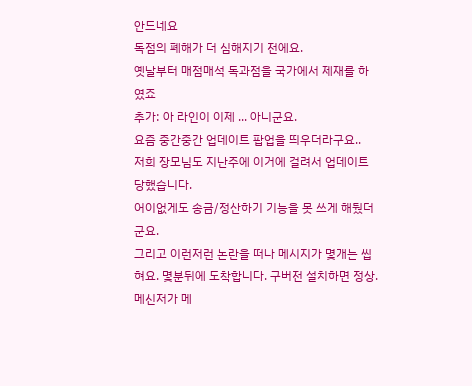안드네요
독점의 폐해가 더 심해지기 전에요.
옛날부터 매점매석 독과점을 국가에서 제재를 하였죠
추가: 아 라인이 이제 ... 아니군요.
요즘 중간중간 업데이트 팝업을 띄우더라구요..
저희 장모님도 지난주에 이거에 걸려서 업데이트 당했습니다.
어이없게도 송금/정산하기 기능을 못 쓰게 해뒀더군요.
그리고 이런저런 논란을 떠나 메시지가 몇개는 씹혀요. 몇분뒤에 도착합니다. 구버전 설치하면 정상.
메신저가 메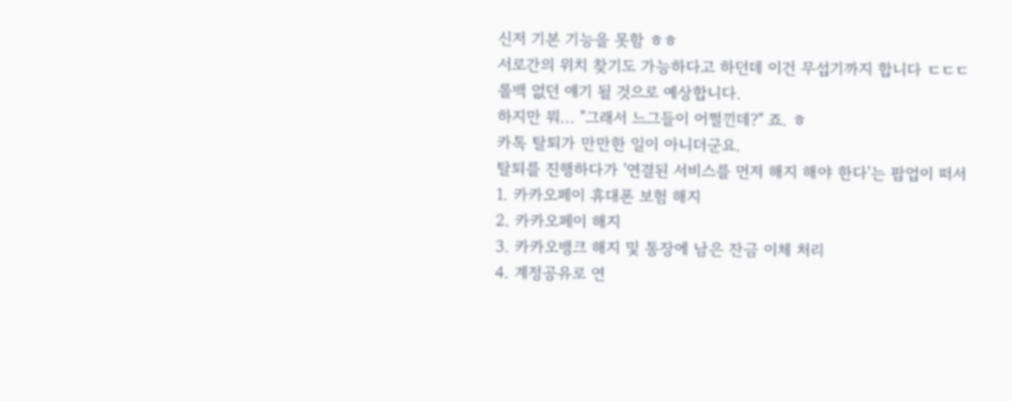신저 기본 기능을 못함 ㅎㅎ
서로간의 위치 찾기도 가능하다고 하던데 이건 무섭기까지 합니다 ㄷㄷㄷ
롤백 없던 얘기 될 것으로 예상합니다.
하지만 뭐... "그래서 느그들이 어쩔낀데?" 죠. ㅎ
카톡 탈퇴가 만만한 일이 아니더군요.
탈퇴를 진행하다가 '연결된 서비스를 먼저 해지 해야 한다'는 팝업이 떠서
1. 카카오페이 휴대폰 보험 해지
2. 카카오페이 해지
3. 카카오뱅크 해지 및 통장에 남은 잔금 이체 처리
4. 계정공유로 연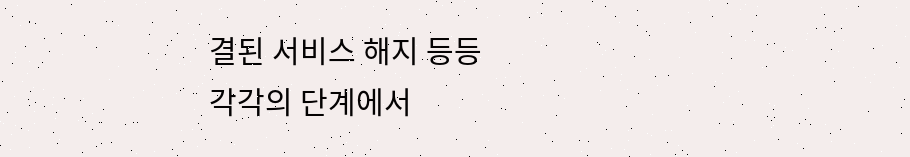결된 서비스 해지 등등
각각의 단계에서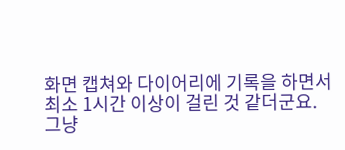화면 캡쳐와 다이어리에 기록을 하면서
최소 1시간 이상이 걸린 것 같더군요.
그냥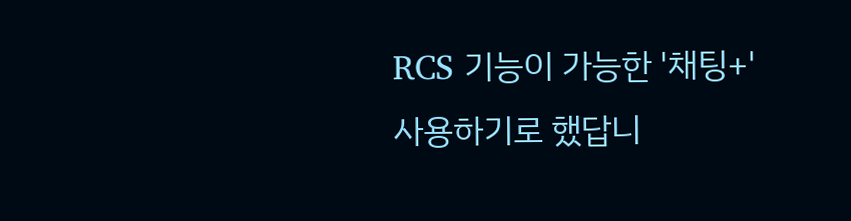RCS 기능이 가능한 '채팅+' 사용하기로 했답니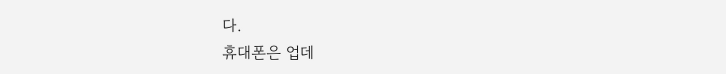다.
휴대폰은 업데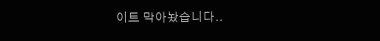이트 막아놨습니다..